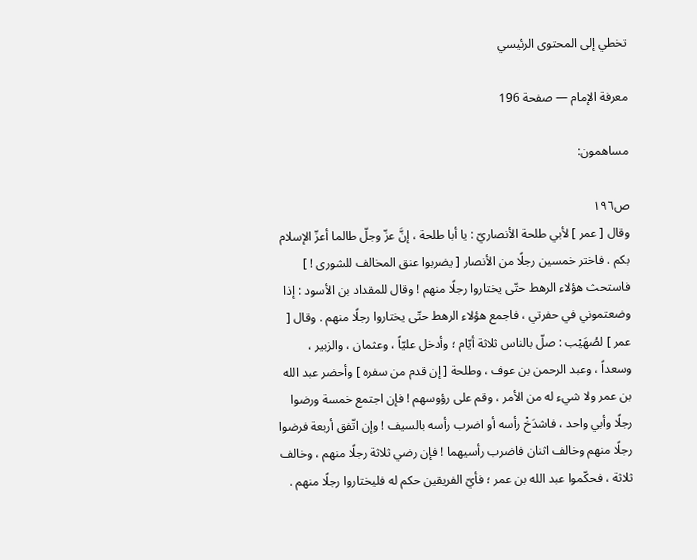تخطي إلى المحتوى الرئيسي

معرفة الإمام — صفحة 196

مساهمون:

ص١٩٦
وقال [ عمر ] لأبي طلحة الأنصاريّ : يا أبا طلحة ، إنَّ عزّ وجلّ طالما أعزّ الإسلام بكم . فاختر خمسين رجلًا من الأنصار [ يضربوا عنق المخالف للشورى ! ] فاستحث هؤلاء الرهط حتّى يختاروا رجلًا منهم ! وقال للمقداد بن الأسود : إذا وضعتموني في حفرتي ، فاجمع هؤلاء الرهط حتّى يختاروا رجلًا منهم . وقال [ عمر ] لصُهَيْب : صلّ بالناس ثلاثة أيّام ؛ وأدخل عليّاً ، وعثمان ، والزبير ، وسعداً ، وعبد الرحمن بن عوف ، وطلحة [ إن قدم من سفره ] وأحضر عبد الله بن عمر ولا شيء له من الأمر ، وقم على رؤوسهم ! فإن اجتمع خمسة ورضوا رجلًا وأبي واحد ، فاشدَخْ رأسه أو اضرب رأسه بالسيف ! وإن اتّفق أربعة فرضوا رجلًا منهم وخالف اثنان فاضرب رأسيهما ! فإن رضي ثلاثة رجلًا منهم ، وخالف ثلاثة ، فحكّموا عبد الله بن عمر ؛ فأيّ الفريقين حكم له فليختاروا رجلًا منهم .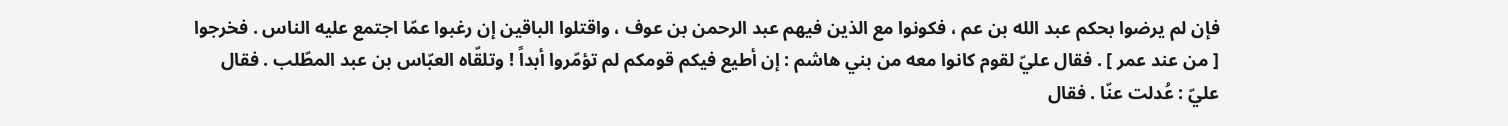فإن لم يرضوا بحكم عبد الله بن عم ، فكونوا مع الذين فيهم عبد الرحمن بن عوف ، واقتلوا الباقين إن رغبوا عمّا اجتمع عليه الناس . فخرجوا [ من عند عمر ] . فقال عليّ لقوم كانوا معه من بني هاشم : إن أطيع فيكم قومكم لم تؤمّروا أبداً ! وتلقّاه العبّاس بن عبد المطّلب . فقال عليّ : عُدلت عنّا . فقال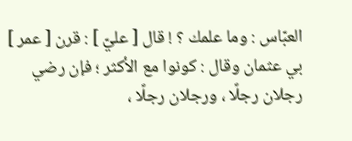العبّاس : وما علمك ؟ ! قال [ عليّ ] : قرن [ عمر ] بي عثمان وقال : كونوا مع الأكثر ؛ فإن رضي رجلان رجلًا ، ورجلان رجلًا ،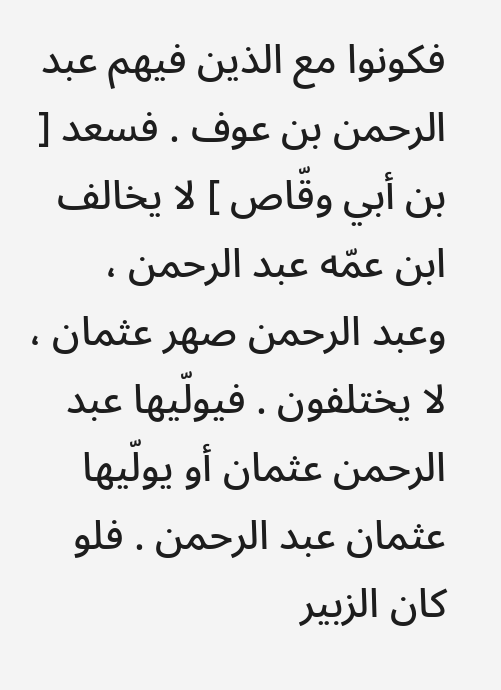فكونوا مع الذين فيهم عبد الرحمن بن عوف . فسعد [ بن أبي وقّاص ] لا يخالف ابن عمّه عبد الرحمن ، وعبد الرحمن صهر عثمان ، لا يختلفون . فيولّيها عبد الرحمن عثمان أو يولّيها عثمان عبد الرحمن . فلو كان الزبير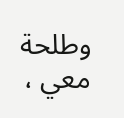وطلحة معي ،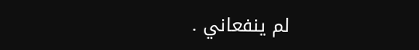لم ينفعاني .